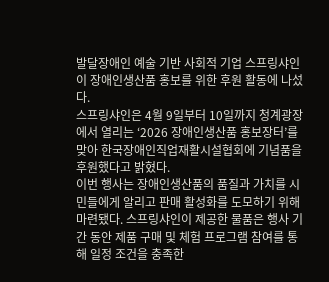발달장애인 예술 기반 사회적 기업 스프링샤인이 장애인생산품 홍보를 위한 후원 활동에 나섰다.
스프링샤인은 4월 9일부터 10일까지 청계광장에서 열리는 ‘2026 장애인생산품 홍보장터’를 맞아 한국장애인직업재활시설협회에 기념품을 후원했다고 밝혔다.
이번 행사는 장애인생산품의 품질과 가치를 시민들에게 알리고 판매 활성화를 도모하기 위해 마련됐다. 스프링샤인이 제공한 물품은 행사 기간 동안 제품 구매 및 체험 프로그램 참여를 통해 일정 조건을 충족한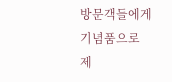방문객들에게 기념품으로 제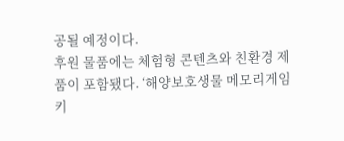공될 예정이다.
후원 물품에는 체험형 콘텐츠와 친환경 제품이 포함됐다. ‘해양보호생물 메모리게임 키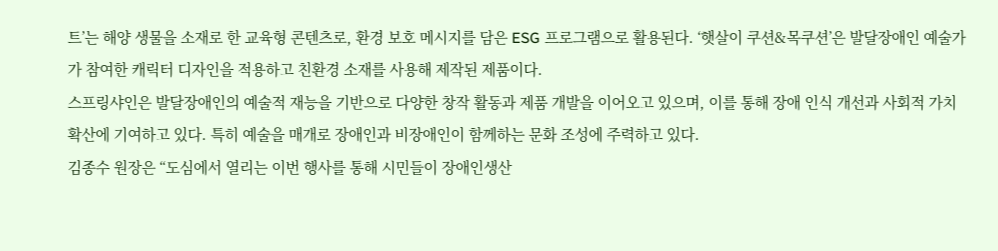트’는 해양 생물을 소재로 한 교육형 콘텐츠로, 환경 보호 메시지를 담은 ESG 프로그램으로 활용된다. ‘햇살이 쿠션&목쿠션’은 발달장애인 예술가가 참여한 캐릭터 디자인을 적용하고 친환경 소재를 사용해 제작된 제품이다.
스프링샤인은 발달장애인의 예술적 재능을 기반으로 다양한 창작 활동과 제품 개발을 이어오고 있으며, 이를 통해 장애 인식 개선과 사회적 가치 확산에 기여하고 있다. 특히 예술을 매개로 장애인과 비장애인이 함께하는 문화 조성에 주력하고 있다.
김종수 원장은 “도심에서 열리는 이번 행사를 통해 시민들이 장애인생산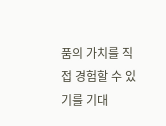품의 가치를 직접 경험할 수 있기를 기대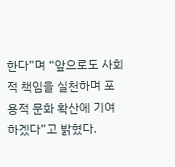한다”며 “앞으로도 사회적 책임을 실천하며 포용적 문화 확산에 기여하겠다”고 밝혔다.